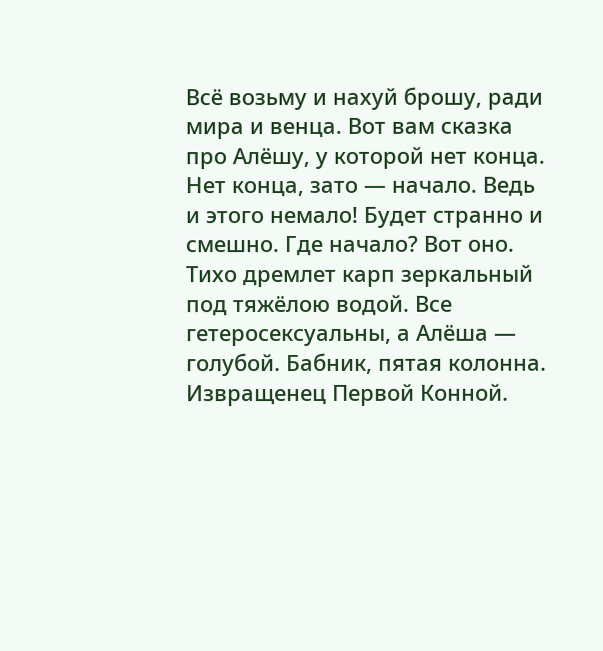Всё возьму и нахуй брошу, ради мира и венца. Вот вам сказка про Алёшу, у которой нет конца. Нет конца, зато — начало. Ведь и этого немало! Будет странно и смешно. Где начало? Вот оно. Тихо дремлет карп зеркальный под тяжёлою водой. Все гетеросексуальны, а Алёша — голубой. Бабник, пятая колонна. Извращенец Первой Конной.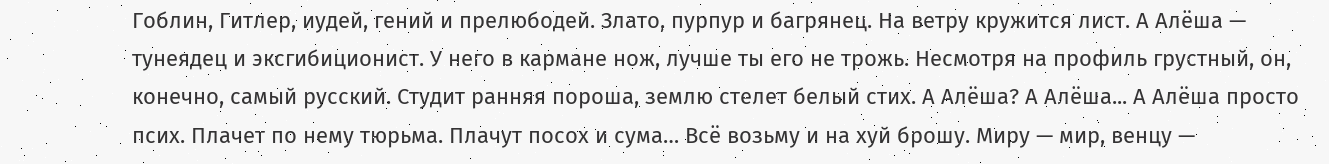Гоблин, Гитлер, иудей, гений и прелюбодей. Злато, пурпур и багрянец. На ветру кружится лист. А Алёша — тунеядец и эксгибиционист. У него в кармане нож, лучше ты его не трожь. Несмотря на профиль грустный, он, конечно, самый русский. Студит ранняя пороша, землю стелет белый стих. А Алёша? А Алёша... А Алёша просто псих. Плачет по нему тюрьма. Плачут посох и сума… Всё возьму и на хуй брошу. Миру — мир, венцу —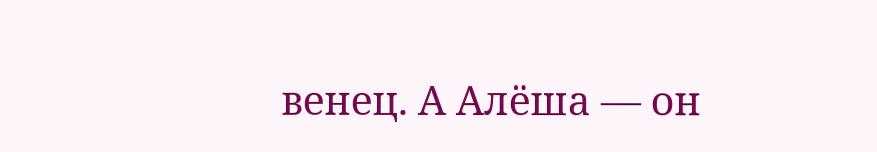венец. А Алёша — он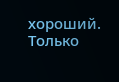хороший. Только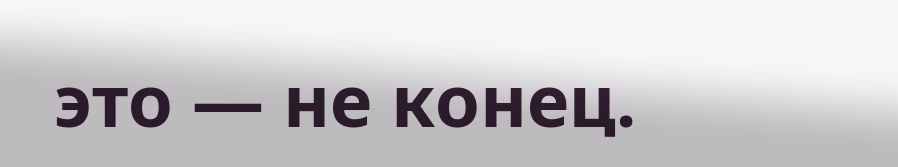это — не конец.